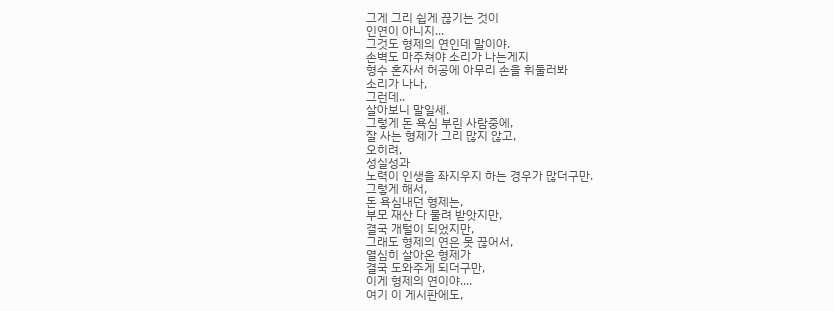그게 그리 쉽게 끊기는 것이
인연이 아니지...
그것도 형제의 연인데 말이야.
손벽도 마주쳐야 소리가 나는게지
형수 혼자서 허공에 아무리 손을 휘둘러봐
소리가 나나,
그런데..
살아보니 말일세.
그렇게 돈 욕심 부린 사람중에,
잘 사는 형제가 그리 많지 않고,
오히려,
성실성과
노력이 인생을 좌지우지 하는 경우가 많더구만.
그렇게 해서,
돈 욕심내던 형제는,
부모 재산 다 물려 받앗지만,
결국 개털이 되었지만,
그래도 형제의 연은 못 끊어서,
열심히 살아온 형제가
결국 도와주게 되더구만,
이게 형제의 연이야....
여기 이 게시판에도,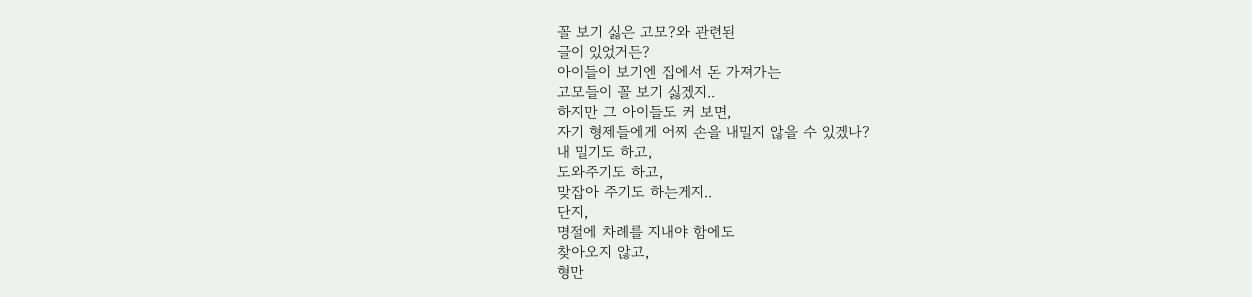꼴 보기 싫은 고모?와 관련된
글이 있었거든?
아이들이 보기엔 집에서 돈 가져가는
고모들이 꼴 보기 싫겠지..
하지만 그 아이들도 커 보면,
자기 형제들에게 어찌 손을 내밀지 않을 수 있겠나?
내 밀기도 하고,
도와주기도 하고,
맞잡아 주기도 하는게지..
단지,
명절에 차례를 지내야 함에도
찾아오지 않고,
형만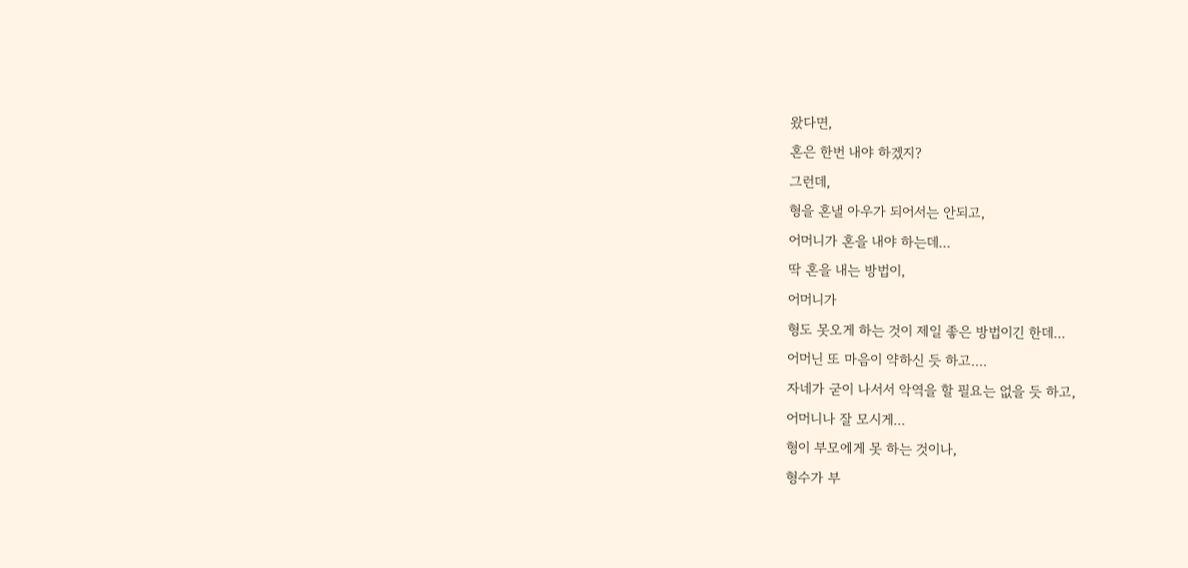왔다면,
혼은 한번 내야 하겠지?
그런데,
형을 혼낼 아우가 되어서는 안되고,
어머니가 혼을 내야 하는데...
딱 혼을 내는 방법이,
어머니가
형도 못오게 하는 것이 제일 좋은 방법이긴 한데...
어머닌 또 마음이 약하신 듯 하고....
자네가 굳이 나서서 악역을 할 필요는 없을 듯 하고,
어머니나 잘 모시게...
형이 부모에게 못 하는 것이나,
형수가 부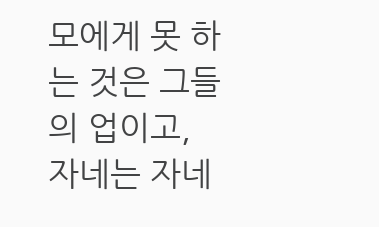모에게 못 하는 것은 그들의 업이고,
자네는 자네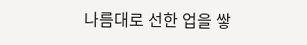나름대로 선한 업을 쌓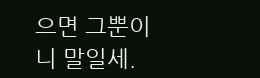으면 그뿐이니 말일세.